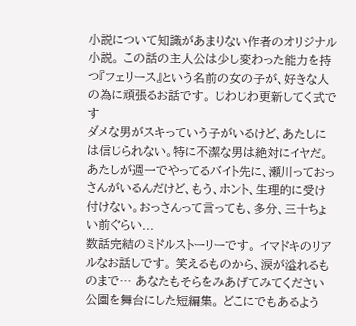小説について知識があまりない作者のオリジナル小説。 この話の主人公は少し変わった能力を持つ『フェリース』という名前の女の子が、好きな人の為に頑張るお話です。 じわじわ更新してく式です
ダメな男がスキっていう子がいるけど、あたしには信じられない。特に不潔な男は絶対にイヤだ。あたしが週一でやってるバイト先に、瀬川っておっさんがいるんだけど、もう、ホント、生理的に受け付けない。おっさんって言っても、多分、三十ちょい前ぐらい...
数話完結のミドルストーリーです。 イマドキのリアルなお話しです。 笑えるものから、涙が溢れるものまで… あなたもそらをみあげてみてください
公園を舞台にした短編集。 どこにでもあるよう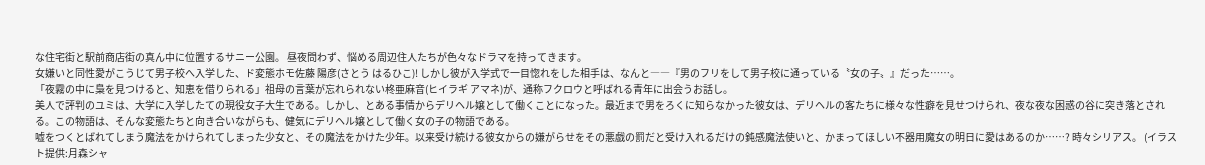な住宅街と駅前商店街の真ん中に位置するサニー公園。 昼夜問わず、悩める周辺住人たちが色々なドラマを持ってきます。
女嫌いと同性愛がこうじて男子校へ入学した、ド変態ホモ佐藤 陽彦(さとう はるひこ)! しかし彼が入学式で一目惚れをした相手は、なんと――『男のフリをして男子校に通っている〝女の子〟』だった……。
「夜霧の中に梟を見つけると、知恵を借りられる」祖母の言葉が忘れられない柊亜麻音(ヒイラギ アマネ)が、通称フクロウと呼ばれる青年に出会うお話し。
美人で評判のユミは、大学に入学したての現役女子大生である。しかし、とある事情からデリヘル嬢として働くことになった。最近まで男をろくに知らなかった彼女は、デリヘルの客たちに様々な性癖を見せつけられ、夜な夜な困惑の谷に突き落とされる。この物語は、そんな変態たちと向き合いながらも、健気にデリヘル嬢として働く女の子の物語である。
嘘をつくとばれてしまう魔法をかけられてしまった少女と、その魔法をかけた少年。以来受け続ける彼女からの嫌がらせをその悪戯の罰だと受け入れるだけの鈍感魔法使いと、かまってほしい不器用魔女の明日に愛はあるのか……? 時々シリアス。 (イラスト提供:月森シャ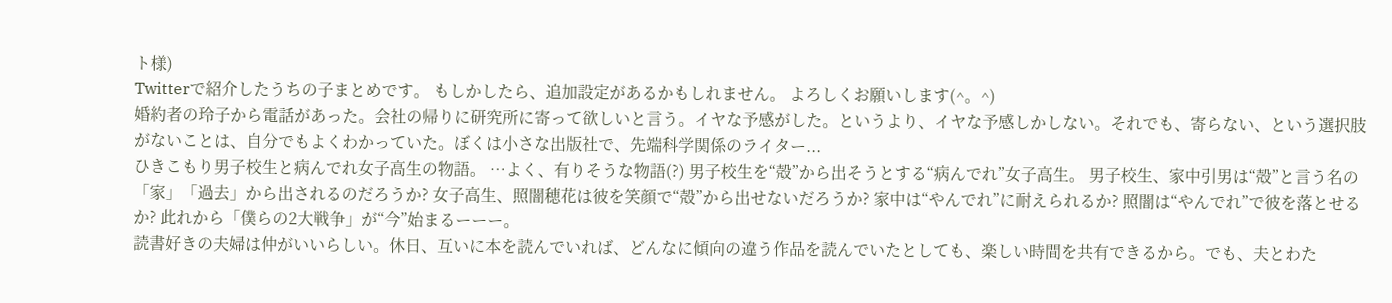ト様)
Twitterで紹介したうちの子まとめです。 もしかしたら、追加設定があるかもしれません。 よろしくお願いします(^。^)
婚約者の玲子から電話があった。会社の帰りに研究所に寄って欲しいと言う。イヤな予感がした。というより、イヤな予感しかしない。それでも、寄らない、という選択肢がないことは、自分でもよくわかっていた。ぼくは小さな出版社で、先端科学関係のライター...
ひきこもり男子校生と病んでれ女子高生の物語。 …よく、有りそうな物語(?) 男子校生を“殻”から出そうとする“病んでれ”女子高生。 男子校生、家中引男は“殻”と言う名の「家」「過去」から出されるのだろうか? 女子高生、照闇穂花は彼を笑顔で“殻”から出せないだろうか? 家中は“やんでれ”に耐えられるか? 照闇は“やんでれ”で彼を落とせるか? 此れから「僕らの2大戦争」が“今”始まるーーー。
読書好きの夫婦は仲がいいらしい。休日、互いに本を読んでいれば、どんなに傾向の違う作品を読んでいたとしても、楽しい時間を共有できるから。でも、夫とわた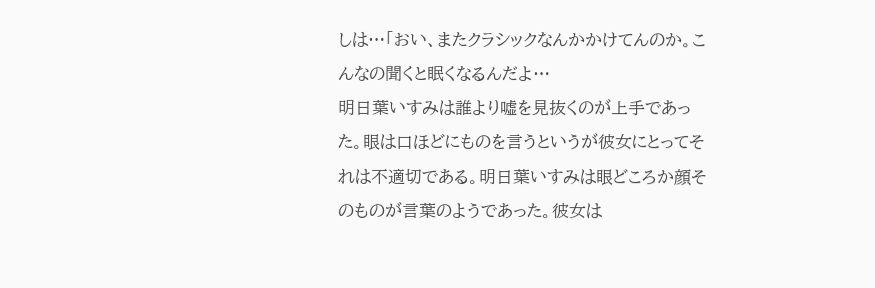しは…「おい、またクラシックなんかかけてんのか。こんなの聞くと眠くなるんだよ…
明日葉いすみは誰より嘘を見抜くのが上手であった。眼は口ほどにものを言うというが彼女にとってそれは不適切である。明日葉いすみは眼どころか顔そのものが言葉のようであった。彼女は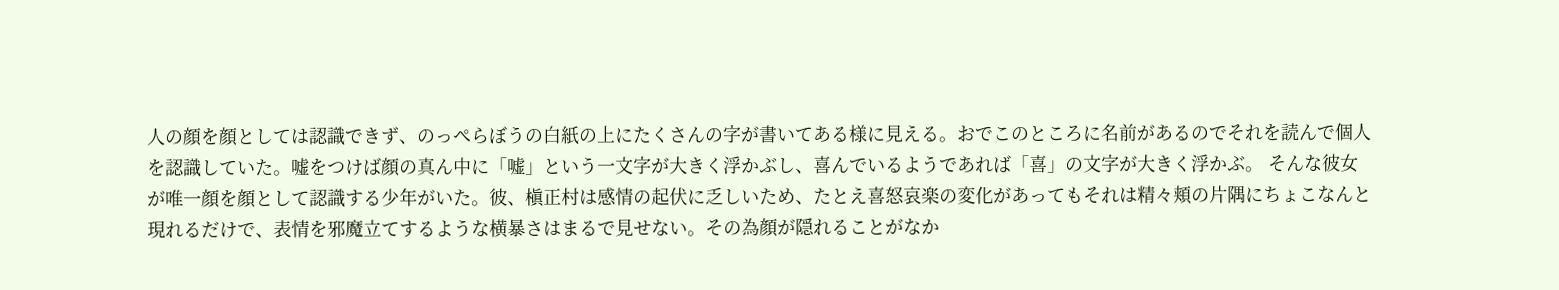人の顔を顔としては認識できず、のっぺらぼうの白紙の上にたくさんの字が書いてある様に見える。おでこのところに名前があるのでそれを読んで個人を認識していた。嘘をつけば顔の真ん中に「嘘」という一文字が大きく浮かぶし、喜んでいるようであれば「喜」の文字が大きく浮かぶ。 そんな彼女が唯一顔を顔として認識する少年がいた。彼、槇正村は感情の起伏に乏しいため、たとえ喜怒哀楽の変化があってもそれは精々頬の片隅にちょこなんと現れるだけで、表情を邪魔立てするような横暴さはまるで見せない。その為顔が隠れることがなか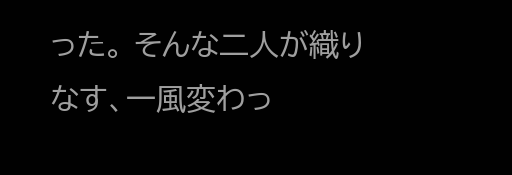った。 そんな二人が織りなす、一風変わっ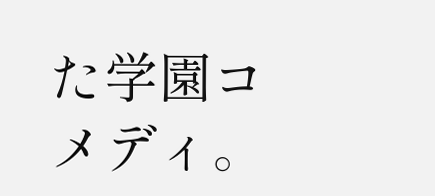た学園コメディ。